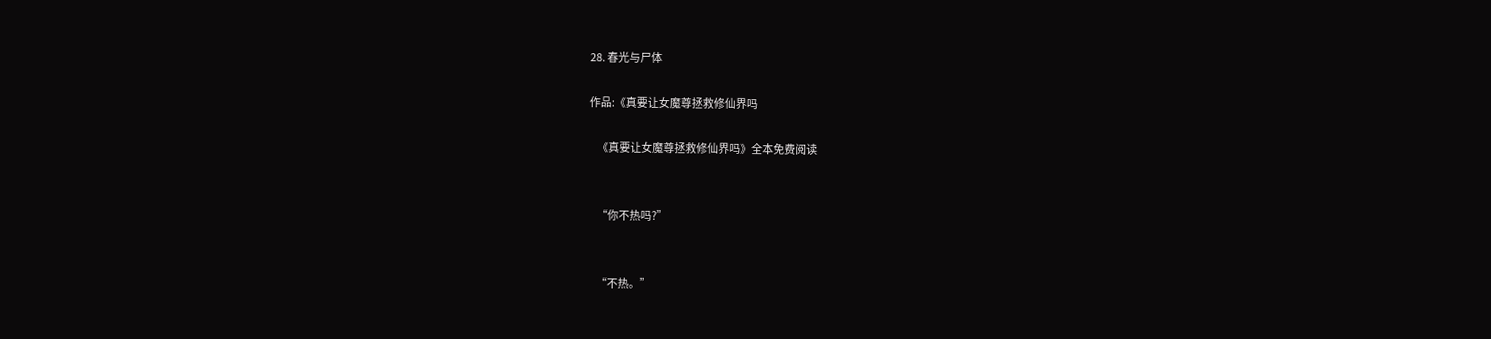28. 春光与尸体

作品:《真要让女魔尊拯救修仙界吗

    《真要让女魔尊拯救修仙界吗》全本免费阅读


    “你不热吗?”


    “不热。”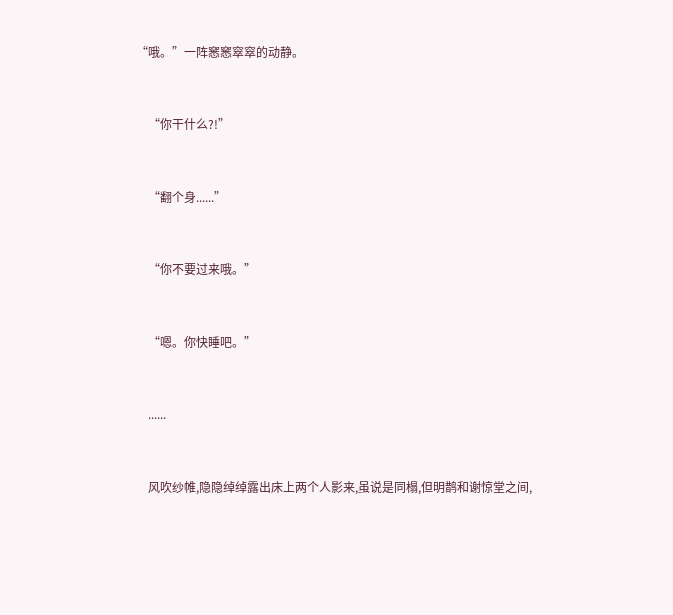“哦。”一阵窸窸窣窣的动静。


    “你干什么?!”


    “翻个身......”


    “你不要过来哦。”


    “嗯。你快睡吧。”


    ......


    风吹纱帷,隐隐绰绰露出床上两个人影来,虽说是同榻,但明鹊和谢惊堂之间,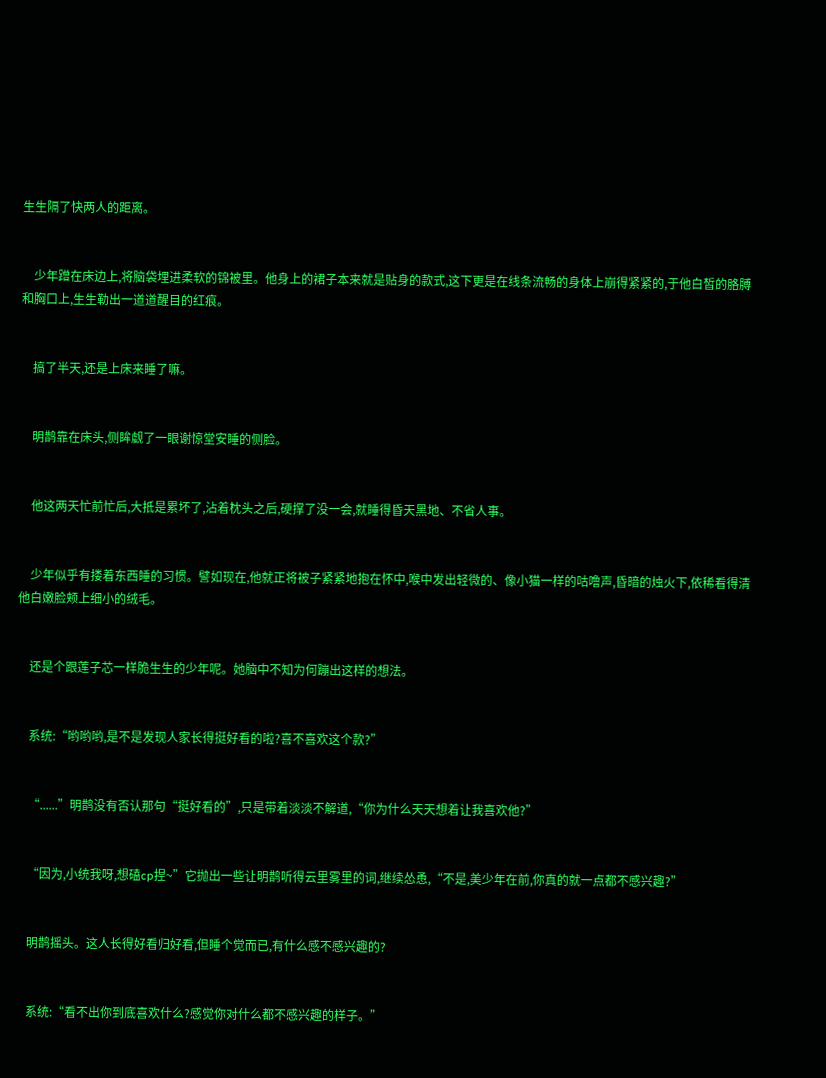生生隔了快两人的距离。


    少年蹭在床边上,将脑袋埋进柔软的锦被里。他身上的裙子本来就是贴身的款式,这下更是在线条流畅的身体上崩得紧紧的,于他白皙的胳膊和胸口上,生生勒出一道道醒目的红痕。


    搞了半天,还是上床来睡了嘛。


    明鹊靠在床头,侧眸觑了一眼谢惊堂安睡的侧脸。


    他这两天忙前忙后,大抵是累坏了,沾着枕头之后,硬撑了没一会,就睡得昏天黑地、不省人事。


    少年似乎有搂着东西睡的习惯。譬如现在,他就正将被子紧紧地抱在怀中,喉中发出轻微的、像小猫一样的咕噜声,昏暗的烛火下,依稀看得清他白嫩脸颊上细小的绒毛。


    还是个跟莲子芯一样脆生生的少年呢。她脑中不知为何蹦出这样的想法。


    系统:“哟哟哟,是不是发现人家长得挺好看的啦?喜不喜欢这个款?”


    “......”明鹊没有否认那句“挺好看的”,只是带着淡淡不解道,“你为什么天天想着让我喜欢他?”


    “因为,小统我呀,想磕cp捏~”它抛出一些让明鹊听得云里雾里的词,继续怂恿,“不是,美少年在前,你真的就一点都不感兴趣?”


    明鹊摇头。这人长得好看归好看,但睡个觉而已,有什么感不感兴趣的?


    系统:“看不出你到底喜欢什么?感觉你对什么都不感兴趣的样子。”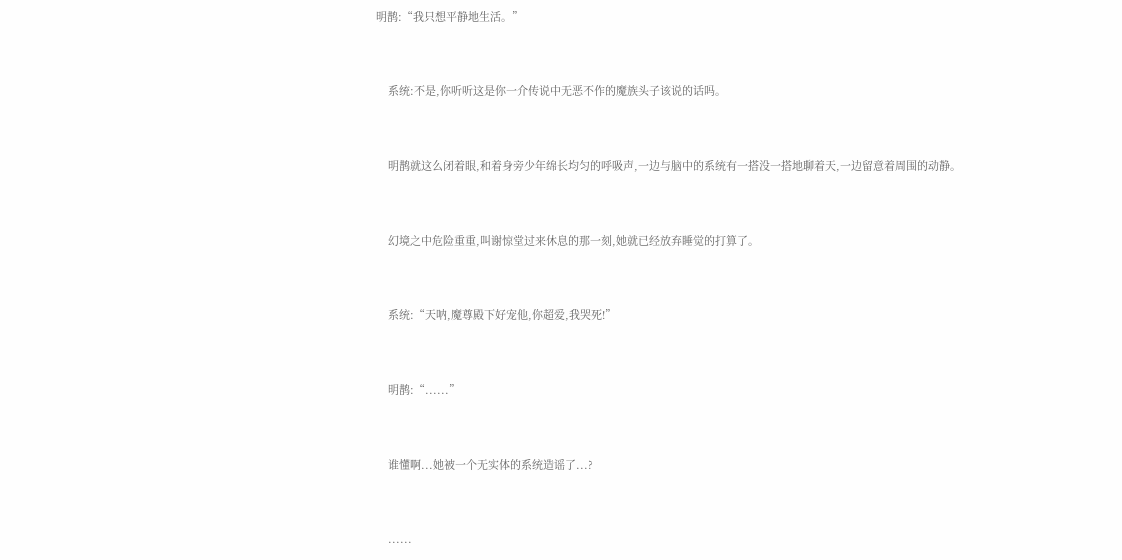明鹊:“我只想平静地生活。”


    系统:不是,你听听这是你一介传说中无恶不作的魔族头子该说的话吗。


    明鹊就这么闭着眼,和着身旁少年绵长均匀的呼吸声,一边与脑中的系统有一搭没一搭地聊着天,一边留意着周围的动静。


    幻境之中危险重重,叫谢惊堂过来休息的那一刻,她就已经放弃睡觉的打算了。


    系统:“天呐,魔尊殿下好宠他,你超爱,我哭死!”


    明鹊:“......”


    谁懂啊...她被一个无实体的系统造谣了...?


    ......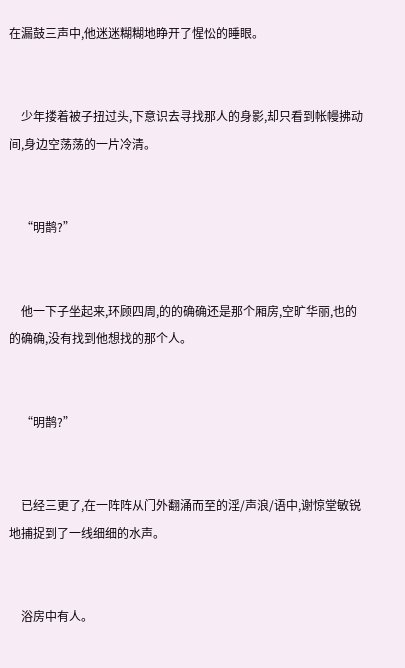在漏鼓三声中,他迷迷糊糊地睁开了惺忪的睡眼。


    少年搂着被子扭过头,下意识去寻找那人的身影,却只看到帐幔拂动间,身边空荡荡的一片冷清。


    “明鹊?”


    他一下子坐起来,环顾四周,的的确确还是那个厢房,空旷华丽,也的的确确,没有找到他想找的那个人。


    “明鹊?”


    已经三更了,在一阵阵从门外翻涌而至的淫/声浪/语中,谢惊堂敏锐地捕捉到了一线细细的水声。


    浴房中有人。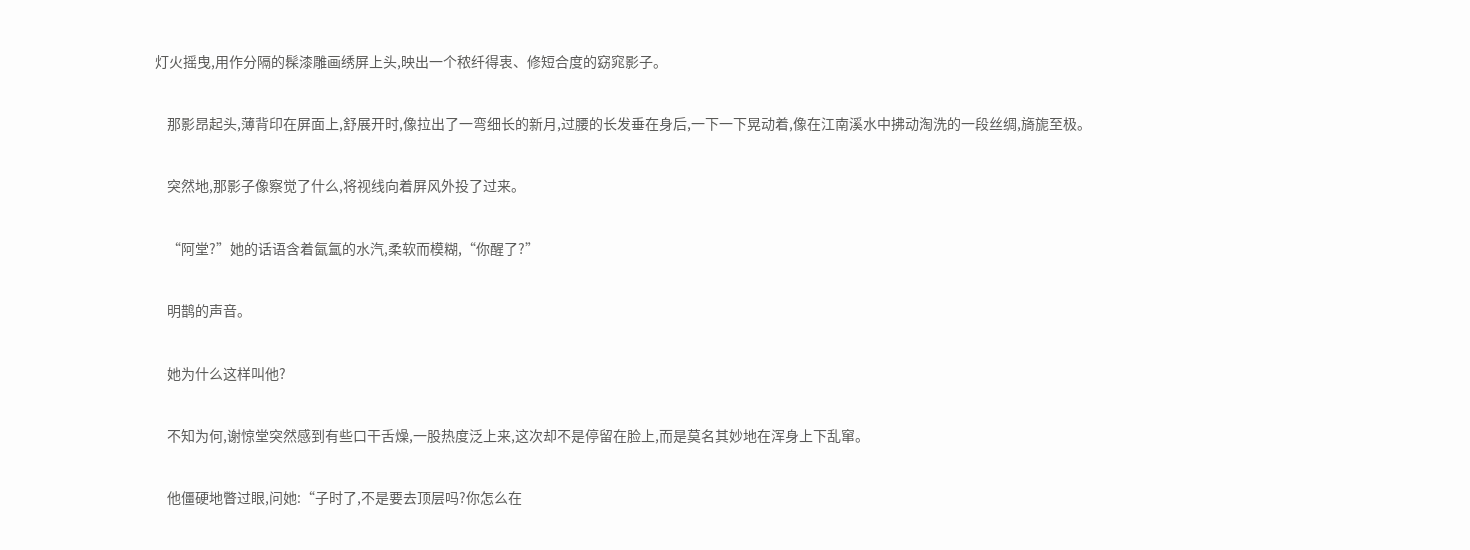灯火摇曳,用作分隔的髹漆雕画绣屏上头,映出一个秾纤得衷、修短合度的窈窕影子。


    那影昂起头,薄背印在屏面上,舒展开时,像拉出了一弯细长的新月,过腰的长发垂在身后,一下一下晃动着,像在江南溪水中拂动淘洗的一段丝绸,旖旎至极。


    突然地,那影子像察觉了什么,将视线向着屏风外投了过来。


    “阿堂?”她的话语含着氤氲的水汽,柔软而模糊,“你醒了?”


    明鹊的声音。


    她为什么这样叫他?


    不知为何,谢惊堂突然感到有些口干舌燥,一股热度泛上来,这次却不是停留在脸上,而是莫名其妙地在浑身上下乱窜。


    他僵硬地瞥过眼,问她:“子时了,不是要去顶层吗?你怎么在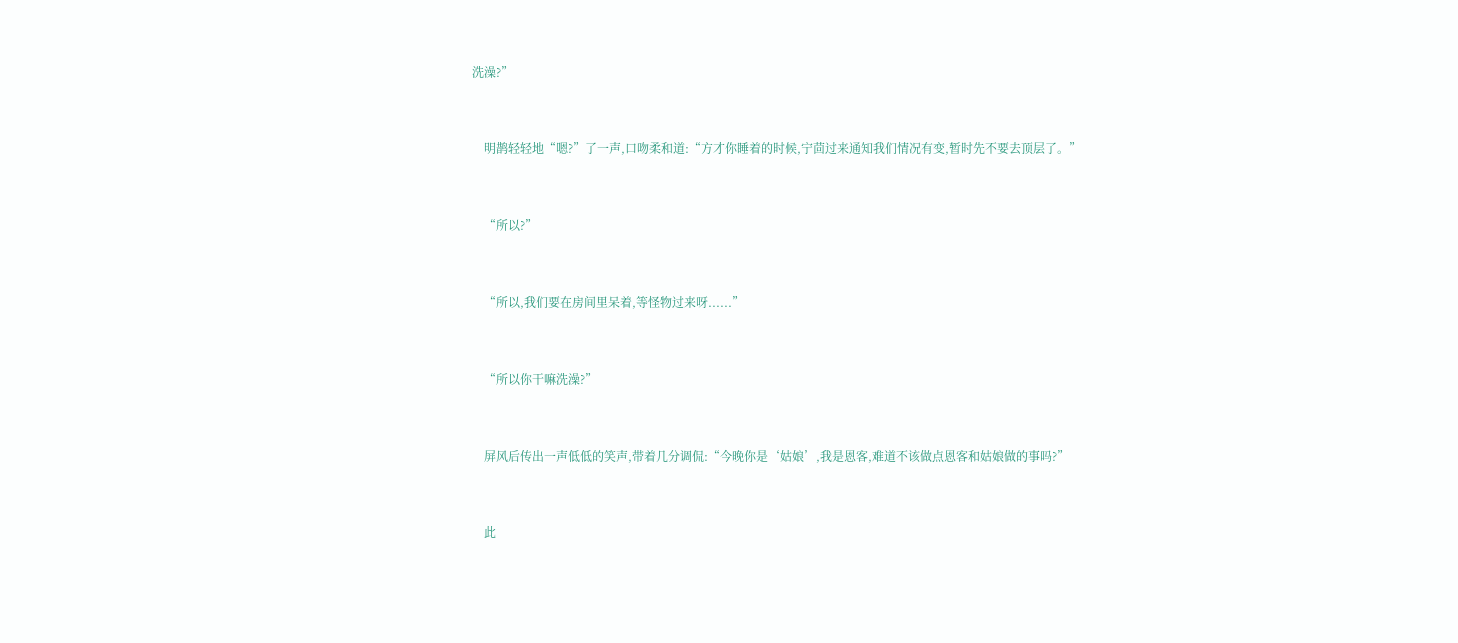洗澡?”


    明鹊轻轻地“嗯?”了一声,口吻柔和道:“方才你睡着的时候,宁茴过来通知我们情况有变,暂时先不要去顶层了。”


    “所以?”


    “所以,我们要在房间里呆着,等怪物过来呀......”


    “所以你干嘛洗澡?”


    屏风后传出一声低低的笑声,带着几分调侃:“今晚你是‘姑娘’,我是恩客,难道不该做点恩客和姑娘做的事吗?”


    此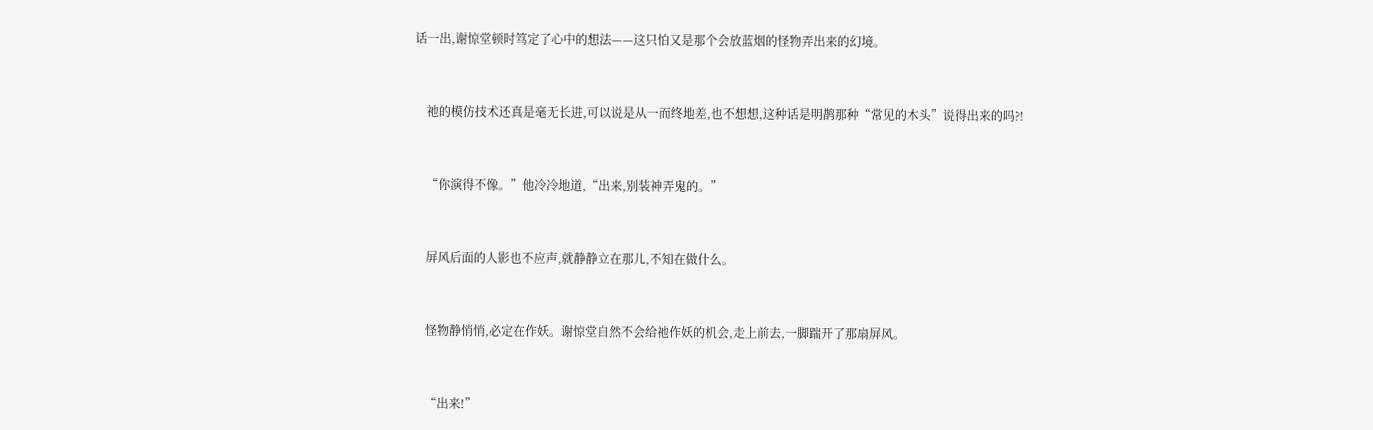话一出,谢惊堂顿时笃定了心中的想法——这只怕又是那个会放蓝烟的怪物弄出来的幻境。


    祂的模仿技术还真是毫无长进,可以说是从一而终地差,也不想想,这种话是明鹊那种“常见的木头”说得出来的吗?!


    “你演得不像。”他冷冷地道,“出来,别装神弄鬼的。”


    屏风后面的人影也不应声,就静静立在那儿,不知在做什么。


    怪物静悄悄,必定在作妖。谢惊堂自然不会给祂作妖的机会,走上前去,一脚踹开了那扇屏风。


    “出来!”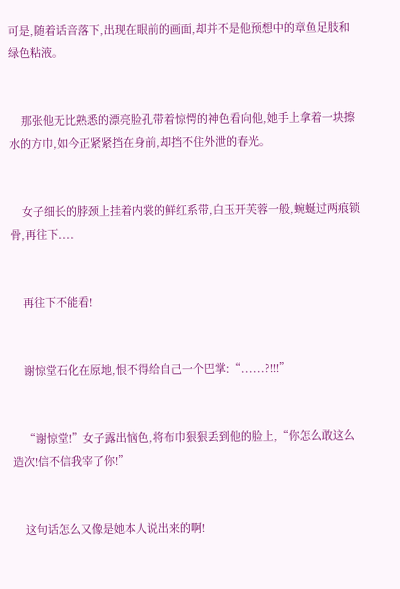可是,随着话音落下,出现在眼前的画面,却并不是他预想中的章鱼足肢和绿色粘液。


    那张他无比熟悉的漂亮脸孔带着惊愕的神色看向他,她手上拿着一块擦水的方巾,如今正紧紧挡在身前,却挡不住外泄的春光。


    女子细长的脖颈上挂着内裳的鲜红系带,白玉开芙蓉一般,蜿蜒过两痕锁骨,再往下....


    再往下不能看!


    谢惊堂石化在原地,恨不得给自己一个巴掌:“......?!!!”


    “谢惊堂!”女子露出恼色,将布巾狠狠丢到他的脸上,“你怎么敢这么造次!信不信我宰了你!”


    这句话怎么又像是她本人说出来的啊!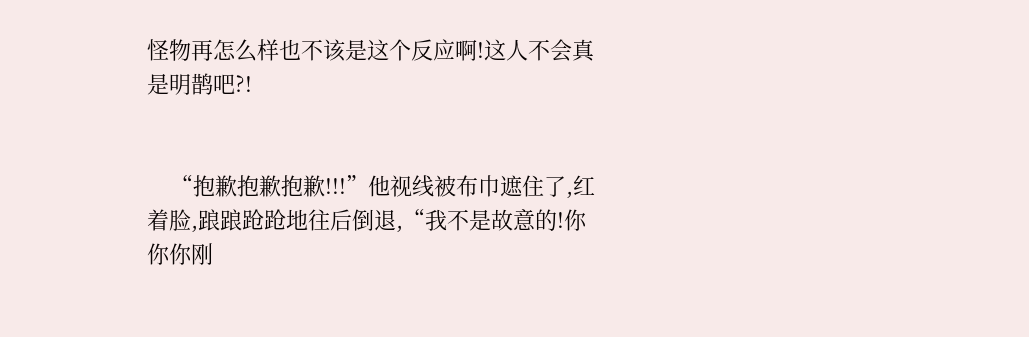怪物再怎么样也不该是这个反应啊!这人不会真是明鹊吧?!


    “抱歉抱歉抱歉!!!”他视线被布巾遮住了,红着脸,踉踉跄跄地往后倒退,“我不是故意的!你你你刚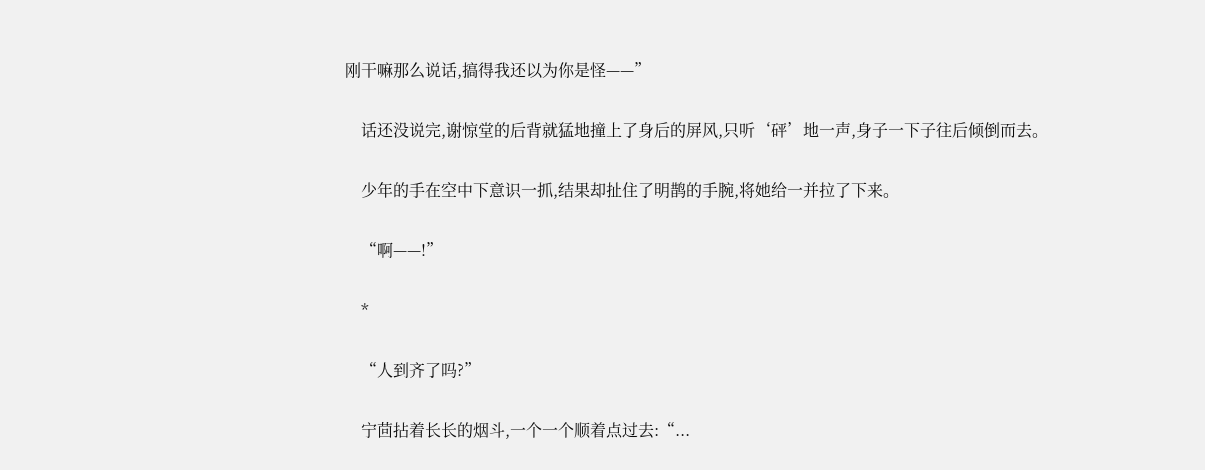刚干嘛那么说话,搞得我还以为你是怪——”


    话还没说完,谢惊堂的后背就猛地撞上了身后的屏风,只听‘砰’地一声,身子一下子往后倾倒而去。


    少年的手在空中下意识一抓,结果却扯住了明鹊的手腕,将她给一并拉了下来。


    “啊——!”


    *


    “人到齐了吗?”


    宁茴拈着长长的烟斗,一个一个顺着点过去:“...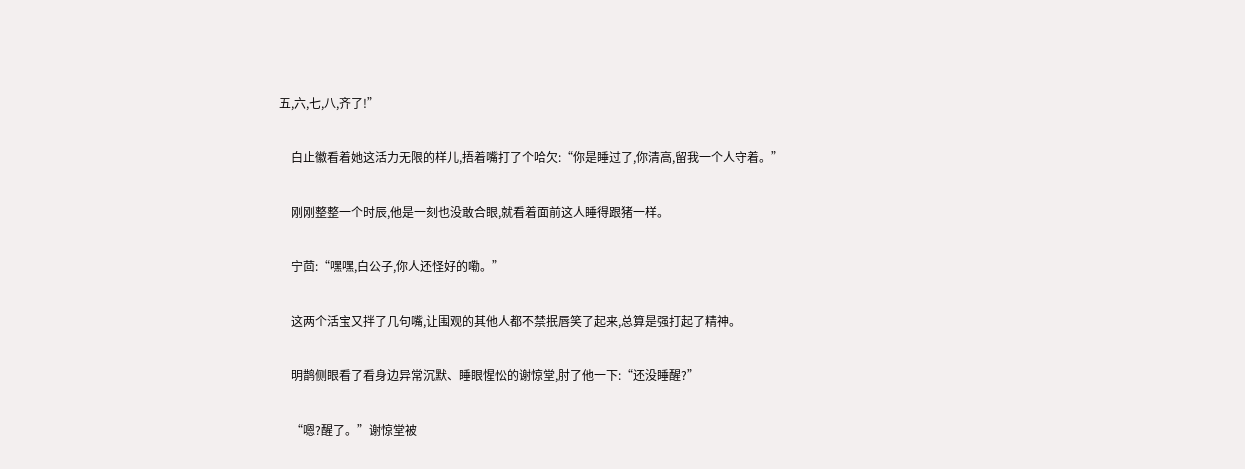五,六,七,八,齐了!”


    白止徽看着她这活力无限的样儿,捂着嘴打了个哈欠:“你是睡过了,你清高,留我一个人守着。”


    刚刚整整一个时辰,他是一刻也没敢合眼,就看着面前这人睡得跟猪一样。


    宁茴:“嘿嘿,白公子,你人还怪好的嘞。”


    这两个活宝又拌了几句嘴,让围观的其他人都不禁抿唇笑了起来,总算是强打起了精神。


    明鹊侧眼看了看身边异常沉默、睡眼惺忪的谢惊堂,肘了他一下:“还没睡醒?”


    “嗯?醒了。”谢惊堂被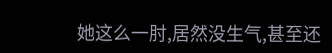她这么一肘,居然没生气,甚至还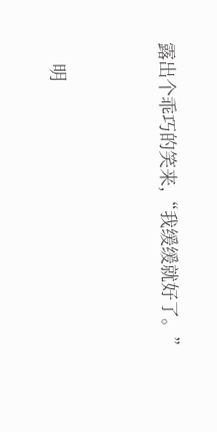露出个乖巧的笑来,“我缓缓就好了。”


    明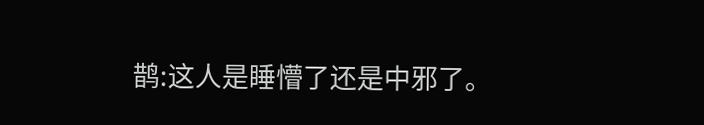鹊:这人是睡懵了还是中邪了。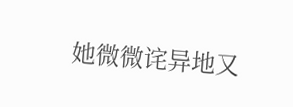她微微诧异地又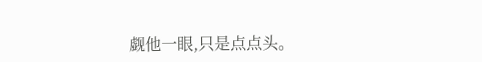觑他一眼,只是点点头。